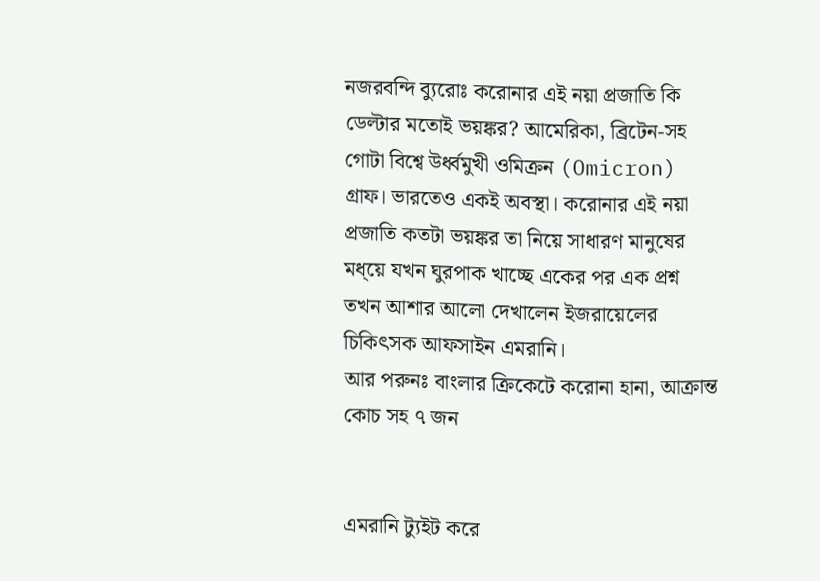নজরবন্দি ব্যুরোঃ করোনার এই নয়া প্রজাতি কি ডেল্টার মতোই ভয়ঙ্কর? আমেরিকা, ব্রিটেন-সহ গোটা বিশ্বে উর্ধ্বমুখী ওমিক্রন (Omicron) গ্রাফ। ভারতেও একই অবস্থা। করোনার এই নয়া প্রজাতি কতটা ভয়ঙ্কর তা নিয়ে সাধারণ মানুষের মধ্য়ে যখন ঘুরপাক খাচ্ছে একের পর এক প্রশ্ন তখন আশার আলো দেখালেন ইজরায়েলের চিকিৎসক আফসাইন এমরানি।
আর পরুনঃ বাংলার ক্রিকেটে করোনা হানা, আক্রান্ত কোচ সহ ৭ জন


এমরানি ট্যুইট করে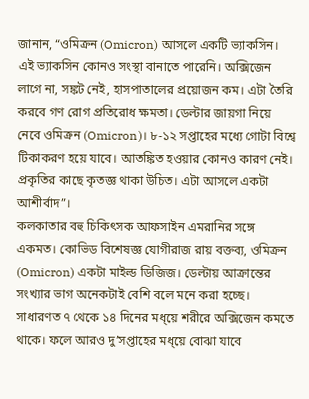জানান, “ওমিক্রন (Omicron) আসলে একটি ভ্যাকসিন। এই ভ্যাকসিন কোনও সংস্থা বানাতে পারেনি। অক্সিজেন লাগে না, সঙ্কট নেই, হাসপাতালের প্রয়োজন কম। এটা তৈরি করবে গণ রোগ প্রতিরোধ ক্ষমতা। ডেল্টার জায়গা নিয়ে নেবে ওমিক্রন (Omicron)। ৮-১২ সপ্তাহের মধ্যে গোটা বিশ্বে টিকাকরণ হয়ে যাবে। আতঙ্কিত হওয়ার কোনও কারণ নেই। প্রকৃতির কাছে কৃতজ্ঞ থাকা উচিত। এটা আসলে একটা আশীর্বাদ”।
কলকাতার বহু চিকিৎসক আফসাইন এমরানির সঙ্গে একমত। কোভিড বিশেষজ্ঞ যোগীরাজ রায় বক্তব্য, ওমিক্রন (Omicron) একটা মাইল্ড ডিজিজ। ডেল্টায় আক্রান্তের সংখ্যার ভাগ অনেকটাই বেশি বলে মনে করা হচ্ছে। সাধারণত ৭ থেকে ১৪ দিনের মধ্য়ে শরীরে অক্সিজেন কমতে থাকে। ফলে আরও দু’সপ্তাহের মধ্য়ে বোঝা যাবে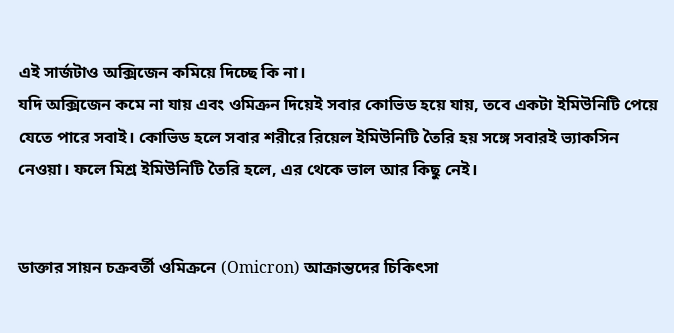এই সার্জটাও অক্সিজেন কমিয়ে দিচ্ছে কি না।
যদি অক্সিজেন কমে না যায় এবং ওমিক্রন দিয়েই সবার কোভিড হয়ে যায়, তবে একটা ইমিউনিটি পেয়ে যেতে পারে সবাই। কোভিড হলে সবার শরীরে রিয়েল ইমিউনিটি তৈরি হয় সঙ্গে সবারই ভ্যাকসিন নেওয়া। ফলে মিশ্র ইমিউনিটি তৈরি হলে, এর থেকে ভাল আর কিছু নেই।


ডাক্তার সায়ন চক্রবর্তী ওমিক্রনে (Omicron) আক্রান্তদের চিকিৎসা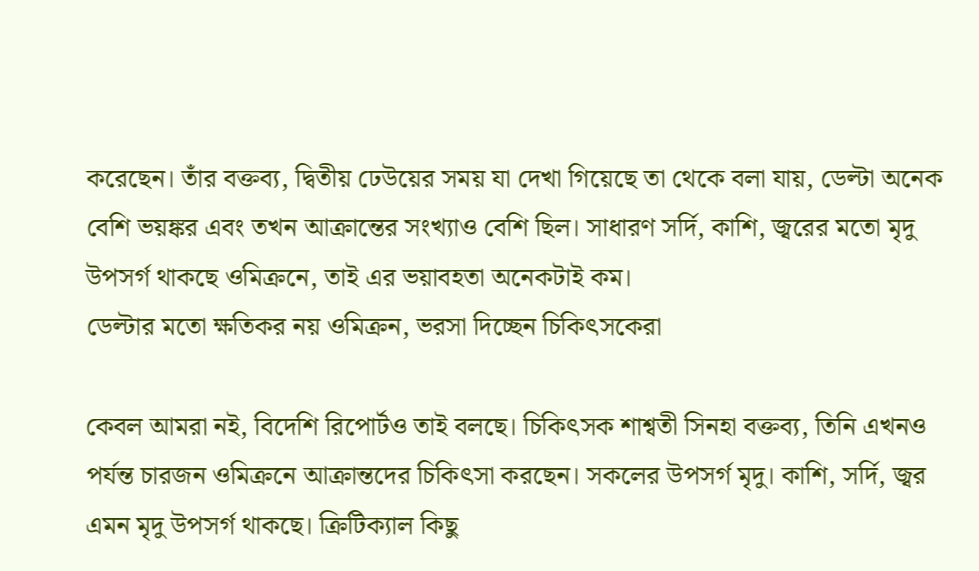করেছেন। তাঁর বক্তব্য, দ্বিতীয় ঢেউয়ের সময় যা দেখা গিয়েছে তা থেকে বলা যায়, ডেল্টা অনেক বেশি ভয়ঙ্কর এবং তখন আক্রান্তের সংখ্যাও বেশি ছিল। সাধারণ সর্দি, কাশি, জ্বরের মতো মৃদু উপসর্গ থাকছে ওমিক্রনে, তাই এর ভয়াবহতা অনেকটাই কম।
ডেল্টার মতো ক্ষতিকর নয় ওমিক্রন, ভরসা দিচ্ছেন চিকিৎসকেরা

কেবল আমরা নই, বিদেশি রিপোর্টও তাই বলছে। চিকিৎসক শাশ্বতী সিনহা বক্তব্য, তিনি এখনও পর্যন্ত চারজন ওমিক্রনে আক্রান্তদের চিকিৎসা করছেন। সকলের উপসর্গ মৃদু। কাশি, সর্দি, জ্বর এমন মৃদু উপসর্গ থাকছে। ক্রিটিক্যাল কিছু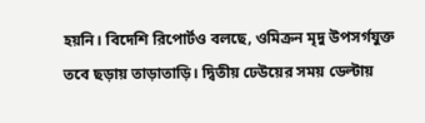হয়নি। বিদেশি রিপোর্টও বলছে, ওমিক্রন মৃদু উপসর্গযুক্ত তবে ছড়ায় তাড়াতাড়ি। দ্বিতীয় ঢেউয়ের সময় ডেল্টায়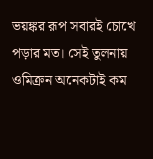ভয়ঙ্কর রূপ সবারই চোখে পড়ার মত। সেই তুলনায় ওমিক্রন অনেকটাই কম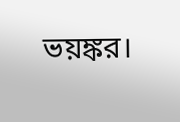ভয়ঙ্কর।